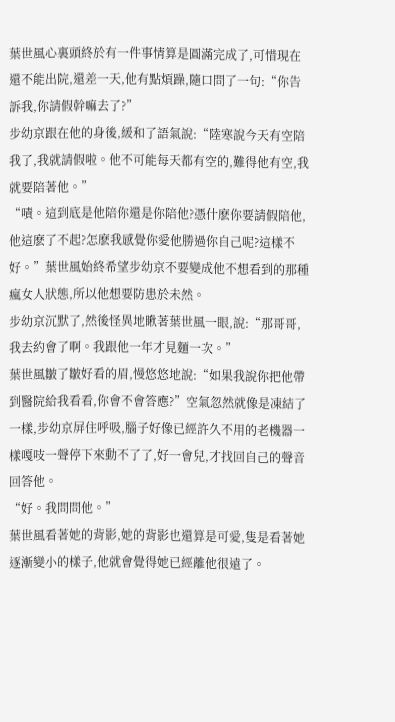葉世風心裏頭終於有一件事情算是圓滿完成了,可惜現在還不能出院,還差一天,他有點煩躁,隨口問了一句:“你告訴我,你請假幹嘛去了?”
步幼京跟在他的身後,緩和了語氣說:“陸寒說今天有空陪我了,我就請假啦。他不可能每天都有空的,難得他有空,我就要陪著他。”
“嘖。這到底是他陪你還是你陪他?憑什麽你要請假陪他,他這麽了不起?怎麽我感覺你愛他勝過你自己呢?這樣不好。”葉世風始終希望步幼京不要變成他不想看到的那種瘋女人狀態,所以他想要防患於未然。
步幼京沉默了,然後怪異地瞅著葉世風一眼,說:“那哥哥,我去約會了啊。我跟他一年才見麵一次。”
葉世風皺了皺好看的眉,慢悠悠地說:“如果我說你把他帶到醫院給我看看,你會不會答應?”空氣忽然就像是凍結了一樣,步幼京屏住呼吸,腦子好像已經許久不用的老機器一樣嘎吱一聲停下來動不了了,好一會兒,才找回自己的聲音回答他。
“好。我問問他。”
葉世風看著她的背影,她的背影也還算是可愛,隻是看著她逐漸變小的樣子,他就會覺得她已經離他很遠了。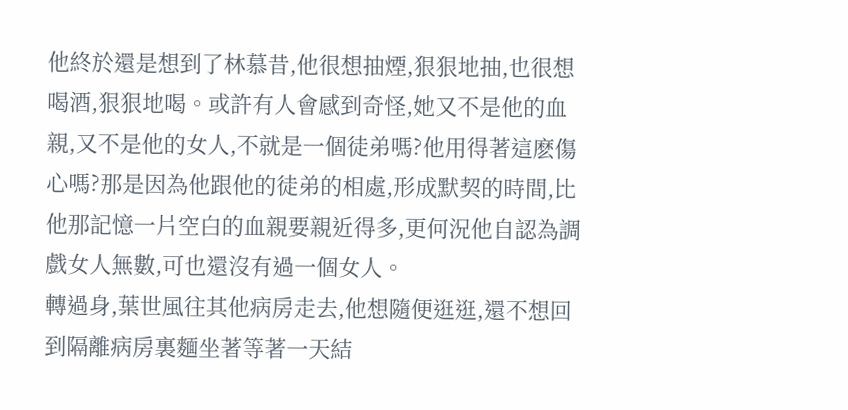他終於還是想到了林慕昔,他很想抽煙,狠狠地抽,也很想喝酒,狠狠地喝。或許有人會感到奇怪,她又不是他的血親,又不是他的女人,不就是一個徒弟嗎?他用得著這麽傷心嗎?那是因為他跟他的徒弟的相處,形成默契的時間,比他那記憶一片空白的血親要親近得多,更何況他自認為調戲女人無數,可也還沒有過一個女人。
轉過身,葉世風往其他病房走去,他想隨便逛逛,還不想回到隔離病房裏麵坐著等著一天結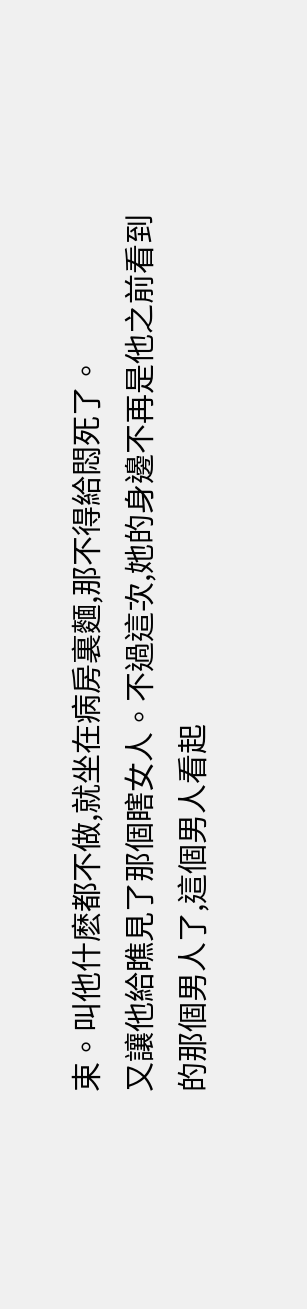束。叫他什麽都不做,就坐在病房裏麵,那不得給悶死了。
又讓他給瞧見了那個瞎女人。不過這次,她的身邊不再是他之前看到的那個男人了,這個男人看起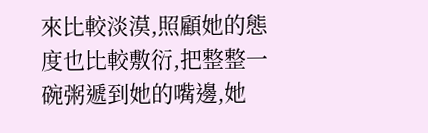來比較淡漠,照顧她的態度也比較敷衍,把整整一碗粥遞到她的嘴邊,她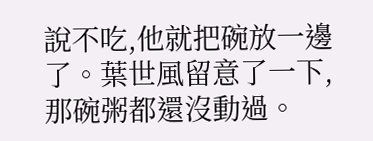說不吃,他就把碗放一邊了。葉世風留意了一下,那碗粥都還沒動過。